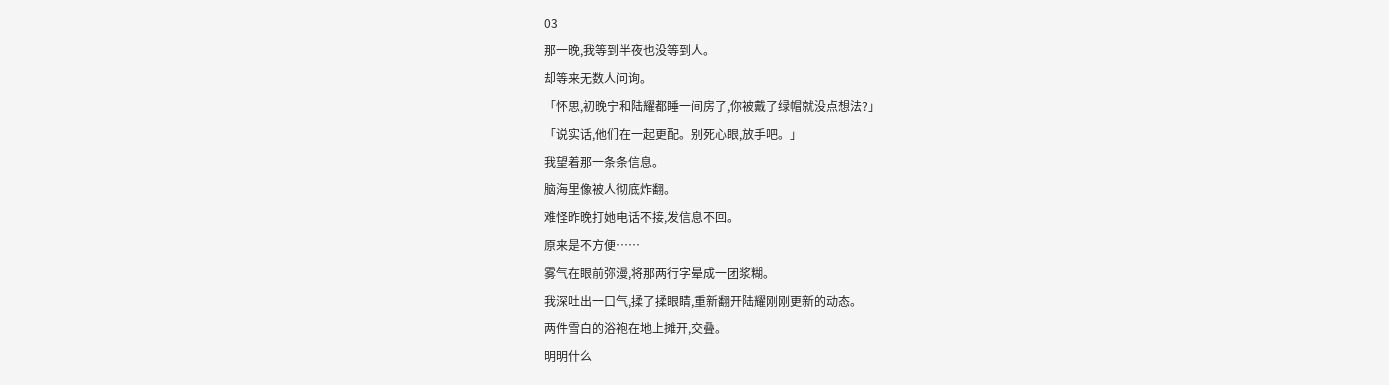03
那一晚,我等到半夜也没等到人。
却等来无数人问询。
「怀思,初晚宁和陆耀都睡一间房了,你被戴了绿帽就没点想法?」
「说实话,他们在一起更配。别死心眼,放手吧。」
我望着那一条条信息。
脑海里像被人彻底炸翻。
难怪昨晚打她电话不接,发信息不回。
原来是不方便……
雾气在眼前弥漫,将那两行字晕成一团浆糊。
我深吐出一口气,揉了揉眼睛,重新翻开陆耀刚刚更新的动态。
两件雪白的浴袍在地上摊开,交叠。
明明什么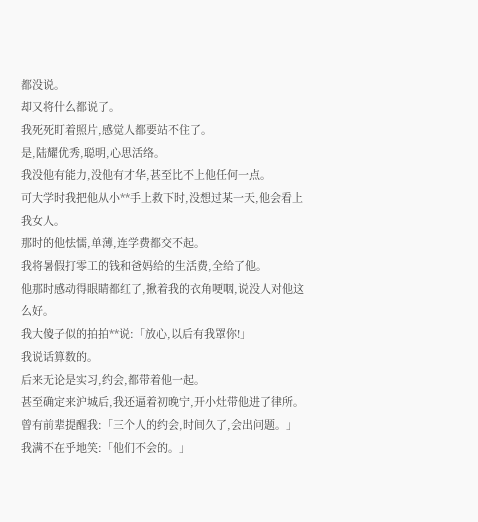都没说。
却又将什么都说了。
我死死盯着照片,感觉人都要站不住了。
是,陆耀优秀,聪明,心思活络。
我没他有能力,没他有才华,甚至比不上他任何一点。
可大学时我把他从小**手上救下时,没想过某一天,他会看上我女人。
那时的他怯懦,单薄,连学费都交不起。
我将暑假打零工的钱和爸妈给的生活费,全给了他。
他那时感动得眼睛都红了,揪着我的衣角哽咽,说没人对他这么好。
我大傻子似的拍拍**说:「放心,以后有我罩你!」
我说话算数的。
后来无论是实习,约会,都带着他一起。
甚至确定来沪城后,我还逼着初晚宁,开小灶带他进了律所。
曾有前辈提醒我:「三个人的约会,时间久了,会出问题。」
我满不在乎地笑:「他们不会的。」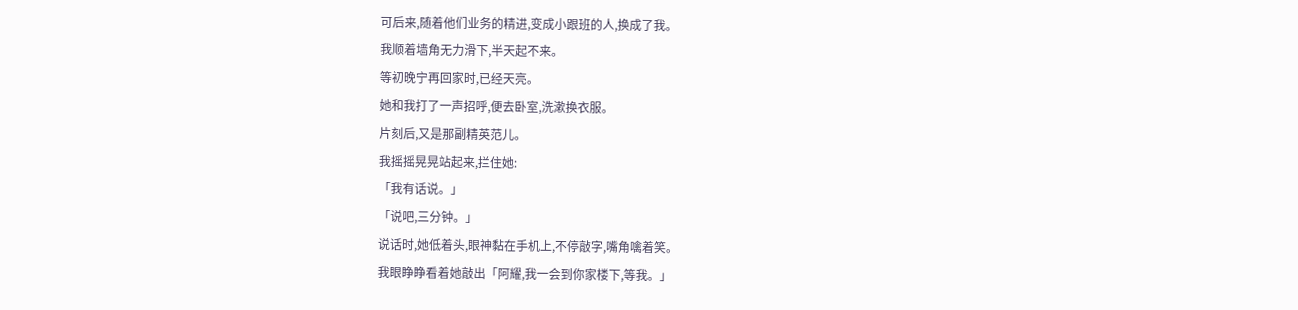可后来,随着他们业务的精进,变成小跟班的人,换成了我。
我顺着墙角无力滑下,半天起不来。
等初晚宁再回家时,已经天亮。
她和我打了一声招呼,便去卧室,洗漱换衣服。
片刻后,又是那副精英范儿。
我摇摇晃晃站起来,拦住她:
「我有话说。」
「说吧,三分钟。」
说话时,她低着头,眼神黏在手机上,不停敲字,嘴角噙着笑。
我眼睁睁看着她敲出「阿耀,我一会到你家楼下,等我。」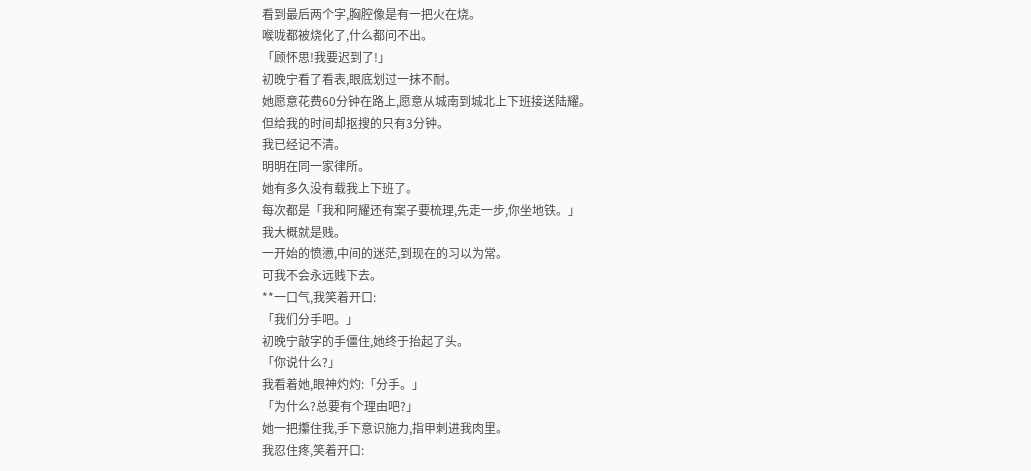看到最后两个字,胸腔像是有一把火在烧。
喉咙都被烧化了,什么都问不出。
「顾怀思!我要迟到了!」
初晚宁看了看表,眼底划过一抹不耐。
她愿意花费60分钟在路上,愿意从城南到城北上下班接送陆耀。
但给我的时间却抠搜的只有3分钟。
我已经记不清。
明明在同一家律所。
她有多久没有载我上下班了。
每次都是「我和阿耀还有案子要梳理,先走一步,你坐地铁。」
我大概就是贱。
一开始的愤懑,中间的迷茫,到现在的习以为常。
可我不会永远贱下去。
**一口气,我笑着开口:
「我们分手吧。」
初晚宁敲字的手僵住,她终于抬起了头。
「你说什么?」
我看着她,眼神灼灼:「分手。」
「为什么?总要有个理由吧?」
她一把攥住我,手下意识施力,指甲刺进我肉里。
我忍住疼,笑着开口: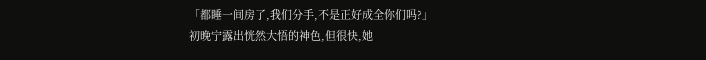「都睡一间房了,我们分手,不是正好成全你们吗?」
初晚宁露出恍然大悟的神色,但很快,她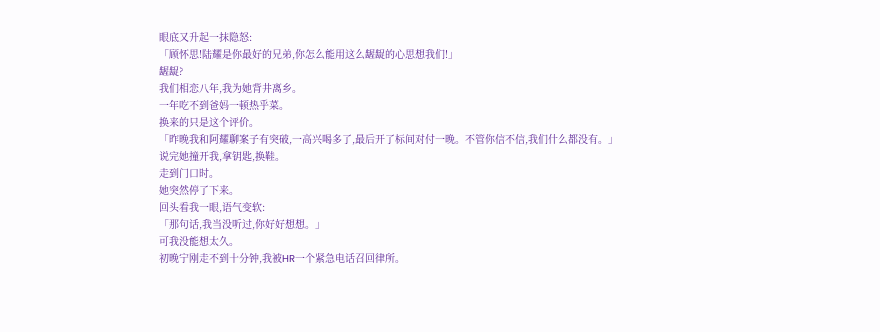眼底又升起一抹隐怒:
「顾怀思!陆耀是你最好的兄弟,你怎么能用这么龌龊的心思想我们!」
龌龊?
我们相恋八年,我为她背井离乡。
一年吃不到爸妈一顿热乎菜。
换来的只是这个评价。
「昨晚我和阿耀聊案子有突破,一高兴喝多了,最后开了标间对付一晚。不管你信不信,我们什么都没有。」
说完她撞开我,拿钥匙,换鞋。
走到门口时。
她突然停了下来。
回头看我一眼,语气变软:
「那句话,我当没听过,你好好想想。」
可我没能想太久。
初晚宁刚走不到十分钟,我被HR一个紧急电话召回律所。